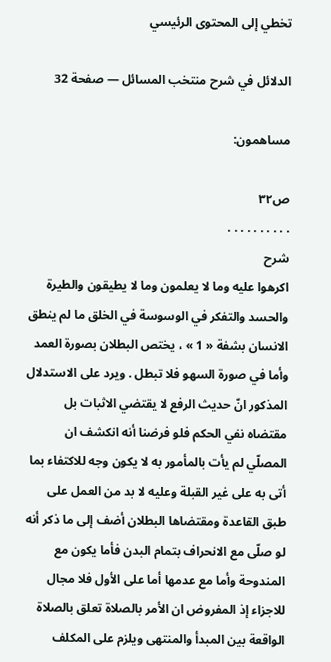تخطي إلى المحتوى الرئيسي

الدلائل في شرح منتخب المسائل — صفحة 32

مساهمون:

ص٣٢
. . . . . . . . . .
شرح
اكرهوا عليه وما لا يعلمون وما لا يطيقون والطيرة والحسد والتفكر في الوسوسة في الخلق ما لم ينطق الانسان بشفة « 1 » ، يختص البطلان بصورة العمد وأما في صورة السهو فلا تبطل . ويرد على الاستدلال المذكور انّ حديث الرفع لا يقتضي الاثبات بل مقتضاه نفي الحكم فلو فرضنا أنه انكشف ان المصلّي لم يأت بالمأمور به لا يكون وجه للاكتفاء بما أتى به على غير القبلة وعليه لا بد من العمل على طبق القاعدة ومقتضاها البطلان أضف إلى ما ذكر أنه لو صلّى مع الانحراف بتمام البدن فأما يكون مع المندوحة وأما مع عدمها أما على الأول فلا مجال للاجزاء إذ المفروض ان الأمر بالصلاة تعلق بالصلاة الواقعة بين المبدأ والمنتهى ويلزم على المكلف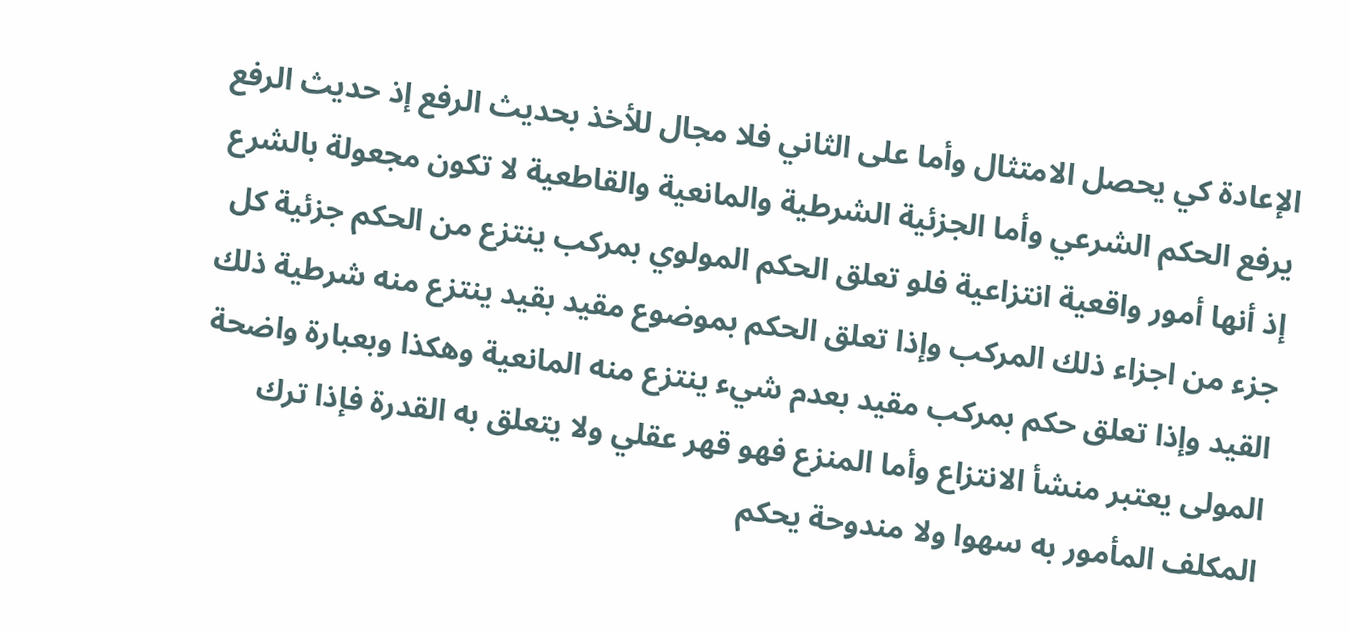الإعادة كي يحصل الامتثال وأما على الثاني فلا مجال للأخذ بحديث الرفع إذ حديث الرفع يرفع الحكم الشرعي وأما الجزئية الشرطية والمانعية والقاطعية لا تكون مجعولة بالشرع إذ أنها أمور واقعية انتزاعية فلو تعلق الحكم المولوي بمركب ينتزع من الحكم جزئية كل جزء من اجزاء ذلك المركب وإذا تعلق الحكم بموضوع مقيد بقيد ينتزع منه شرطية ذلك القيد وإذا تعلق حكم بمركب مقيد بعدم شيء ينتزع منه المانعية وهكذا وبعبارة واضحة المولى يعتبر منشأ الانتزاع وأما المنزع فهو قهر عقلي ولا يتعلق به القدرة فإذا ترك المكلف المأمور به سهوا ولا مندوحة يحكم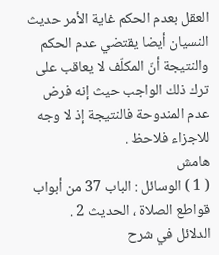العقل بعدم الحكم غاية الأمر حديث النسيان أيضا يقتضي عدم الحكم والنتيجة أنّ المكلّف لا يعاقب على ترك ذلك الواجب حيث إنه فرض عدم المندوحة فالنتيجة إذ لا وجه للاجزاء فلاحظ .
هامش
( 1 ) الوسائل : الباب 37 من أبواب قواطع الصلاة ، الحديث 2 .
الدلائل في شرح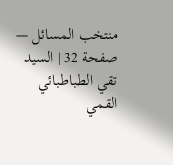منتخب المسائل — صفحة 32 | السيد تقي الطباطبائي القمي